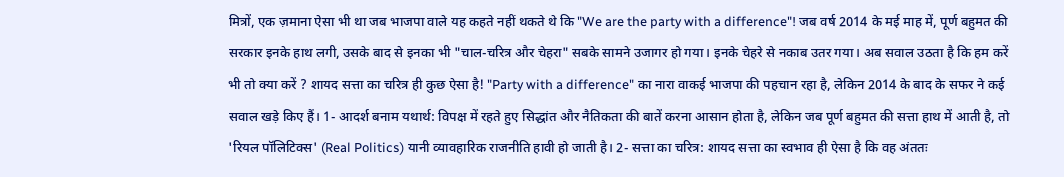मित्रों, एक ज़माना ऐसा भी था जब भाजपा वाले यह कहते नहीं थकते थे कि "We are the party with a difference"! जब वर्ष 2014 के मई माह में, पूर्ण बहुमत की सरकार इनके हाथ लगी, उसके बाद से इनका भी "चाल-चरित्र और चेहरा" सबके सामने उजागर हो गया। इनके चेहरे से नकाब उतर गया। अब सवाल उठता है कि हम करें भी तो क्या करें ? शायद सत्ता का चरित्र ही कुछ ऐसा है! "Party with a difference" का नारा वाकई भाजपा की पहचान रहा है, लेकिन 2014 के बाद के सफर ने कई सवाल खड़े किए हैं। 1- आदर्श बनाम यथार्थ: विपक्ष में रहते हुए सिद्धांत और नैतिकता की बातें करना आसान होता है, लेकिन जब पूर्ण बहुमत की सत्ता हाथ में आती है, तो 'रियल पॉलिटिक्स' (Real Politics) यानी व्यावहारिक राजनीति हावी हो जाती है। 2- सत्ता का चरित्र: शायद सत्ता का स्वभाव ही ऐसा है कि वह अंततः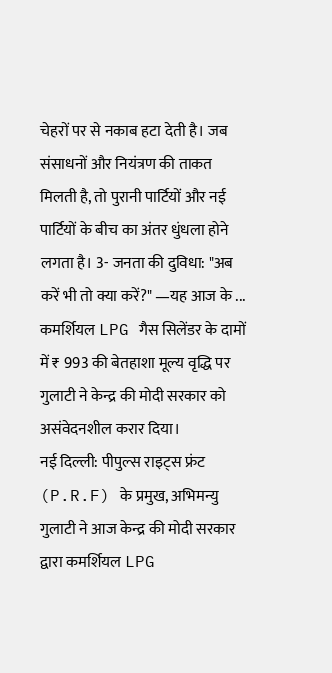चेहरों पर से नकाब हटा देती है। जब संसाधनों और नियंत्रण की ताकत मिलती है, तो पुरानी पार्टियों और नई पार्टियों के बीच का अंतर धुंधला होने लगता है। 3- जनता की दुविधा: "अब करें भी तो क्या करें?" —यह आज के ...
कमर्शियल LPG गैस सिलेंडर के दामों में ₹ 993 की बेतहाशा मूल्य वृद्धि पर गुलाटी ने केन्द्र की मोदी सरकार को असंवेदनशील करार दिया।
नई दिल्ली: पीपुल्स राइट्स फ्रंट (P.R.F) के प्रमुख, अभिमन्यु गुलाटी ने आज केन्द्र की मोदी सरकार द्वारा कमर्शियल LPG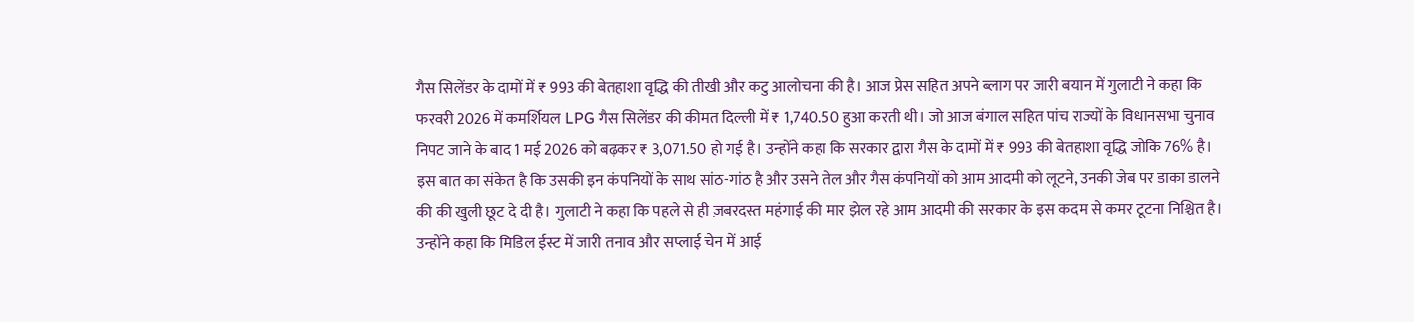गैस सिलेंडर के दामों में ₹ 993 की बेतहाशा वृद्धि की तीखी और कटु आलोचना की है। आज प्रेस सहित अपने ब्लाग पर जारी बयान में गुलाटी ने कहा कि फरवरी 2026 में कमर्शियल LPG गैस सिलेंडर की कीमत दिल्ली में ₹ 1,740.50 हुआ करती थी। जो आज बंगाल सहित पांच राज्यों के विधानसभा चुनाव निपट जाने के बाद 1 मई 2026 को बढ़कर ₹ 3,071.50 हो गई है। उन्होंने कहा कि सरकार द्वारा गैस के दामों में ₹ 993 की बेतहाशा वृद्धि जोकि 76% है। इस बात का संकेत है कि उसकी इन कंपनियों के साथ सांठ-गांठ है और उसने तेल और गैस कंपनियों को आम आदमी को लूटने, उनकी जेब पर डाका डालने की की खुली छूट दे दी है। गुलाटी ने कहा कि पहले से ही ज़बरदस्त महंगाई की मार झेल रहे आम आदमी की सरकार के इस कदम से कमर टूटना निश्चित है। उन्होंने कहा कि मिडिल ईस्ट में जारी तनाव और सप्लाई चेन में आई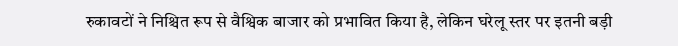रुकावटों ने निश्चित रूप से वैश्विक बाजार को प्रभावित किया है, लेकिन घरेलू स्तर पर इतनी बड़ी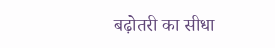बढ़ोतरी का सीधा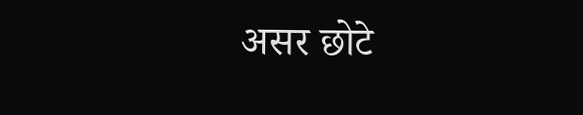असर छोटे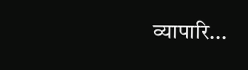व्यापारि...